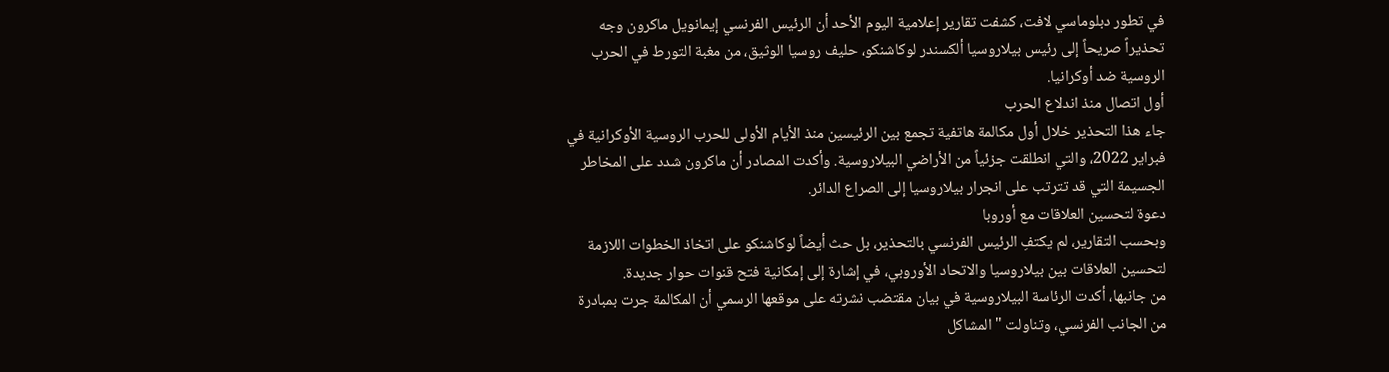في تطور دبلوماسي لافت، كشفت تقارير إعلامية اليوم الأحد أن الرئيس الفرنسي إيمانويل ماكرون وجه تحذيراً صريحاً إلى رئيس بيلاروسيا ألكسندر لوكاشنكو، حليف روسيا الوثيق، من مغبة التورط في الحرب الروسية ضد أوكرانيا.
أول اتصال منذ اندلاع الحرب
جاء هذا التحذير خلال أول مكالمة هاتفية تجمع بين الرئيسين منذ الأيام الأولى للحرب الروسية الأوكرانية في فبراير 2022، والتي انطلقت جزئياً من الأراضي البيلاروسية. وأكدت المصادر أن ماكرون شدد على المخاطر الجسيمة التي قد تترتب على انجرار بيلاروسيا إلى الصراع الدائر.
دعوة لتحسين العلاقات مع أوروبا
وبحسب التقارير، لم يكتفِ الرئيس الفرنسي بالتحذير، بل حث أيضاً لوكاشنكو على اتخاذ الخطوات اللازمة لتحسين العلاقات بين بيلاروسيا والاتحاد الأوروبي، في إشارة إلى إمكانية فتح قنوات حوار جديدة.
من جانبها، أكدت الرئاسة البيلاروسية في بيان مقتضب نشرته على موقعها الرسمي أن المكالمة جرت بمبادرة من الجانب الفرنسي، وتناولت "المشاكل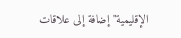الإقليمية" إضافة إلى علاقات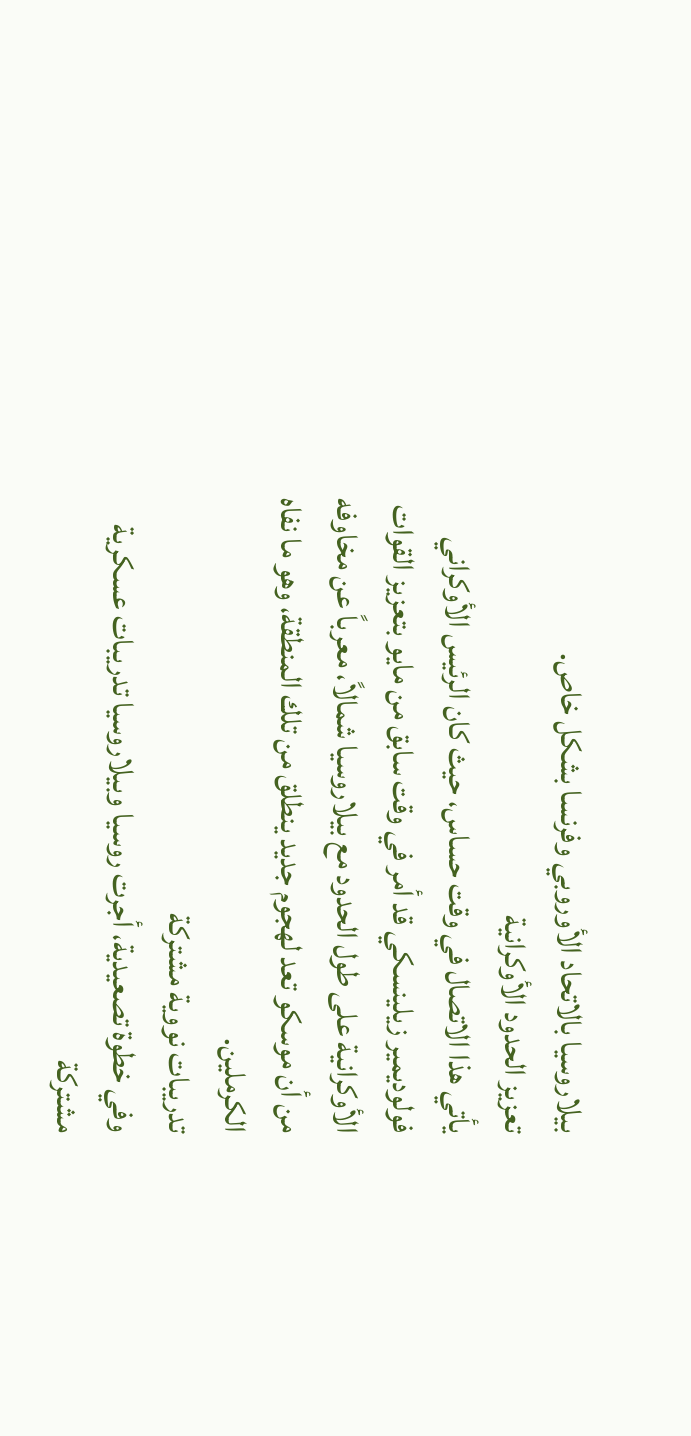بيلاروسيا بالاتحاد الأوروبي وفرنسا بشكل خاص.
تعزيز الحدود الأوكرانية
يأتي هذا الاتصال في وقت حساس، حيث كان الرئيس الأوكراني فولوديمير زيلينسكي قد أمر في وقت سابق من مايو بتعزيز القوات الأوكرانية على طول الحدود مع بيلاروسيا شمالاً، معرباً عن مخاوفه من أن موسكو تعد لهجوم جديد ينطلق من تلك المنطقة، وهو ما نفاه الكرملين.
تدريبات نووية مشتركة
وفي خطوة تصعيدية، أجرت روسيا وبيلاروسيا تدريبات عسكرية مشتركة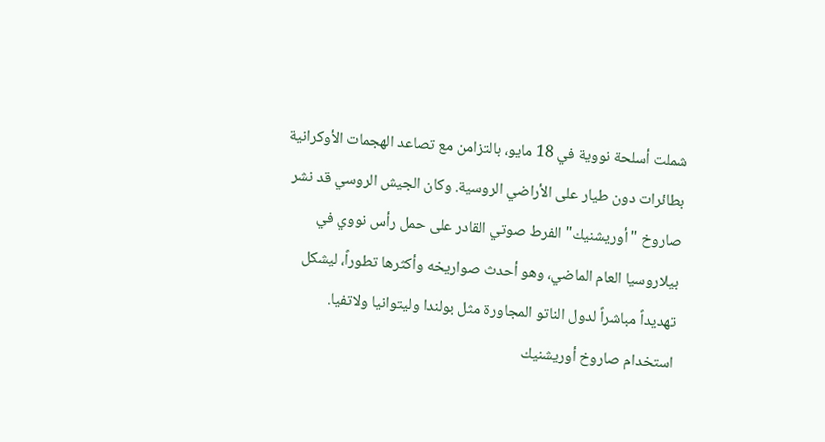شملت أسلحة نووية في 18 مايو، بالتزامن مع تصاعد الهجمات الأوكرانية بطائرات دون طيار على الأراضي الروسية. وكان الجيش الروسي قد نشر صاروخ "أوريشنيك" الفرط صوتي القادر على حمل رأس نووي في بيلاروسيا العام الماضي، وهو أحدث صواريخه وأكثرها تطوراً، ليشكل تهديداً مباشراً لدول الناتو المجاورة مثل بولندا وليتوانيا ولاتفيا.
استخدام صاروخ أوريشنيك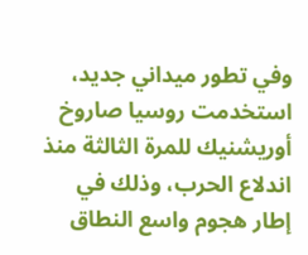وفي تطور ميداني جديد، استخدمت روسيا صاروخ أوريشنيك للمرة الثالثة منذ اندلاع الحرب، وذلك في إطار هجوم واسع النطاق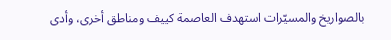بالصواريخ والمسيّرات استهدف العاصمة كييف ومناطق أخرى، وأدى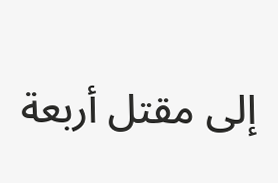إلى مقتل أربعة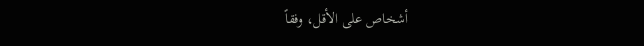أشخاص على الأقل، وفقاً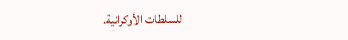للسلطات الأوكرانية.